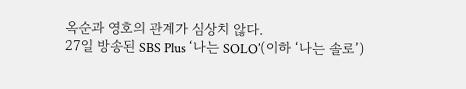옥순과 영호의 관계가 심상치 않다.
27일 방송된 SBS Plus ‘나는 SOLO’(이하 ‘나는 솔로’)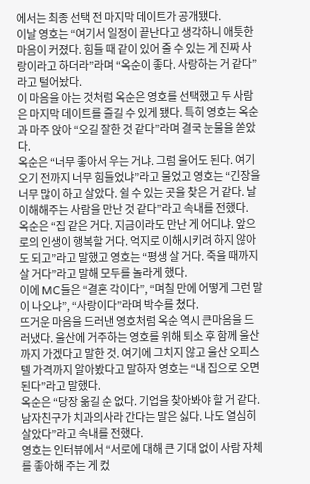에서는 최종 선택 전 마지막 데이트가 공개됐다.
이날 영호는 “여기서 일정이 끝난다고 생각하니 애틋한 마음이 커졌다. 힘들 때 같이 있어 줄 수 있는 게 진짜 사랑이라고 하더라”라며 “옥순이 좋다. 사랑하는 거 같다”라고 털어놨다.
이 마음을 아는 것처럼 옥순은 영호를 선택했고 두 사람은 마지막 데이트를 즐길 수 있게 됐다. 특히 영호는 옥순과 마주 앉아 “오길 잘한 것 같다”라며 결국 눈물을 쏟았다.
옥순은 “너무 좋아서 우는 거냐. 그럼 울어도 된다. 여기 오기 전까지 너무 힘들었냐”라고 물었고 영호는 “긴장을 너무 많이 하고 살았다. 쉴 수 있는 곳을 찾은 거 같다. 날 이해해주는 사람을 만난 것 같다”라고 속내를 전했다.
옥순은 “집 같은 거다. 지금이라도 만난 게 어디냐. 앞으로의 인생이 행복할 거다. 억지로 이해시키려 하지 않아도 되고”라고 말했고 영호는 “평생 살 거다. 죽을 때까지 살 거다”라고 말해 모두를 놀라게 했다.
이에 MC들은 “결혼 각이다”, “며칠 만에 어떻게 그런 말이 나오냐”, “사랑이다”라며 박수를 쳤다.
뜨거운 마음을 드러낸 영호처럼 옥순 역시 큰마음을 드러냈다. 울산에 거주하는 영호를 위해 퇴소 후 함께 울산까지 가겠다고 말한 것. 여기에 그치지 않고 울산 오피스텔 가격까지 알아봤다고 말하자 영호는 “내 집으로 오면 된다”라고 말했다.
옥순은 “당장 옮길 순 없다. 기업을 찾아봐야 할 거 같다. 남자친구가 치과의사라 간다는 말은 싫다. 나도 열심히 살았다”라고 속내를 전했다.
영호는 인터뷰에서 “서로에 대해 큰 기대 없이 사람 자체를 좋아해 주는 게 컸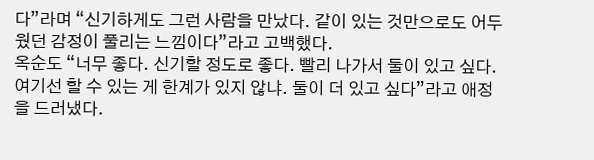다”라며 “신기하게도 그런 사람을 만났다. 같이 있는 것만으로도 어두웠던 감정이 풀리는 느낌이다”라고 고백했다.
옥순도 “너무 좋다. 신기할 정도로 좋다. 빨리 나가서 둘이 있고 싶다. 여기선 할 수 있는 게 한계가 있지 않냐. 둘이 더 있고 싶다”라고 애정을 드러냈다.